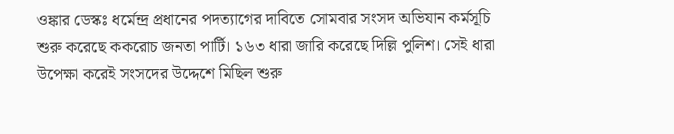ওঙ্কার ডেস্কঃ ধর্মেন্দ্র প্রধানের পদত্যাগের দাবিতে সোমবার সংসদ অভিযান কর্মসূচি শুরু করেছে ককরোচ জনতা পার্টি। ১৬৩ ধারা জারি করেছে দিল্লি পুলিশ। সেই ধারা উপেক্ষা করেই সংসদের উদ্দেশে মিছিল শুরু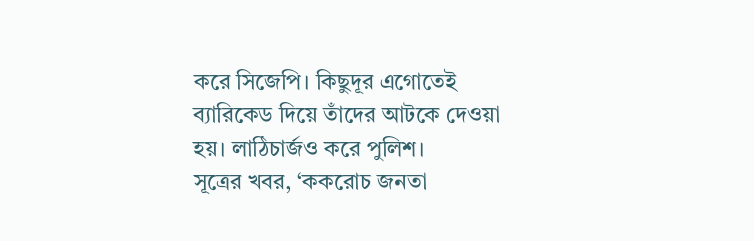করে সিজেপি। কিছুদূর এগোতেই ব্যারিকেড দিয়ে তাঁদের আটকে দেওয়া হয়। লাঠিচার্জও করে পুলিশ।
সূত্রের খবর, ‘ককরোচ জনতা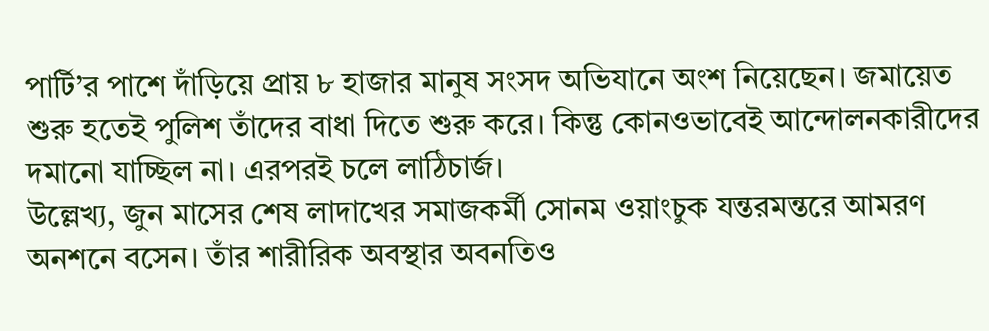পার্টি’র পাশে দাঁড়িয়ে প্রায় ৮ হাজার মানুষ সংসদ অভিযানে অংশ নিয়েছেন। জমায়েত শুরু হতেই পুলিশ তাঁদের বাধা দিতে শুরু করে। কিন্তু কোনওভাবেই আন্দোলনকারীদের দমানো যাচ্ছিল না। এরপরই চলে লাঠিচার্জ।
উল্লেখ্য, জুন মাসের শেষ লাদাখের সমাজকর্মী সোনম ওয়াংচুক যন্তরমন্তরে আমরণ অনশনে বসেন। তাঁর শারীরিক অবস্থার অবনতিও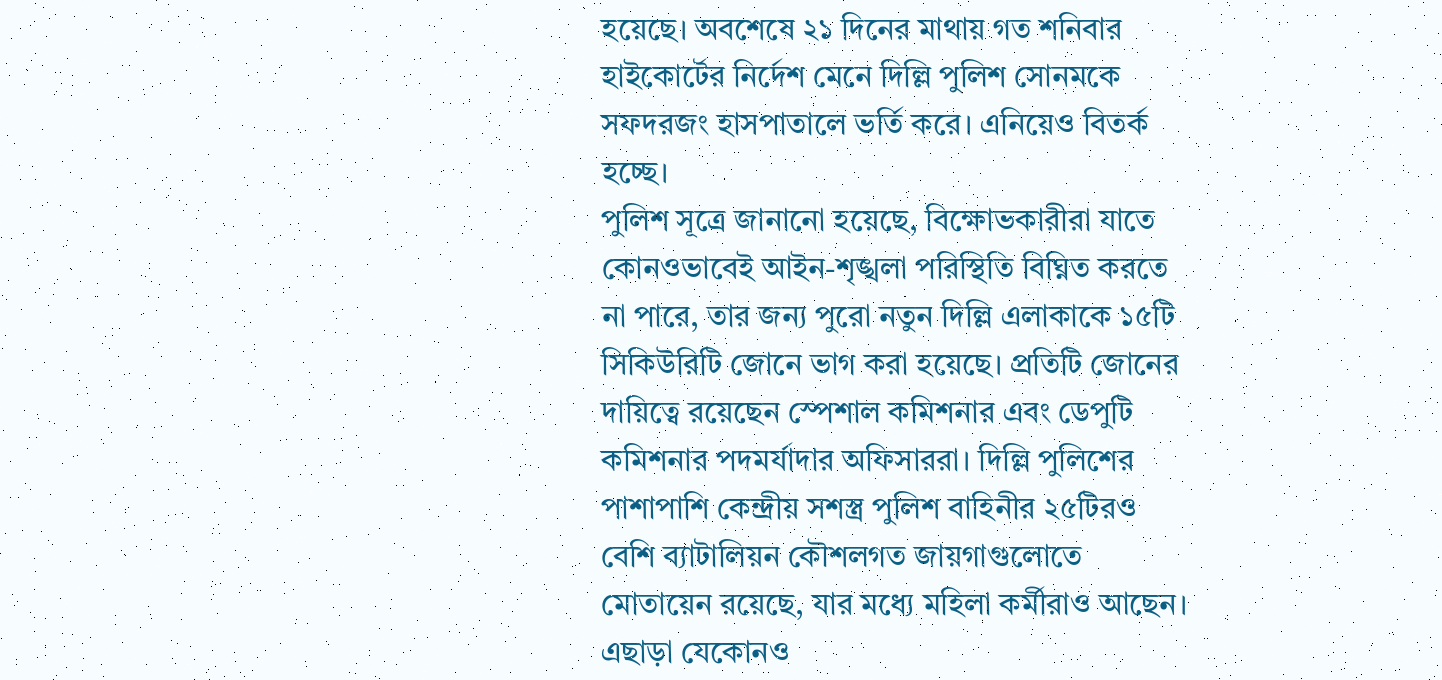হয়েছে। অবশেষে ২১ দিনের মাথায় গত শনিবার হাইকোর্টের নির্দেশ মেনে দিল্লি পুলিশ সোনমকে সফদরজং হাসপাতালে ভর্তি করে। এনিয়েও বিতর্ক হচ্ছে।
পুলিশ সূত্রে জানানো হয়েছে, বিক্ষোভকারীরা যাতে কোনওভাবেই আইন-শৃঙ্খলা পরিস্থিতি বিঘ্নিত করতে না পারে, তার জন্য পুরো নতুন দিল্লি এলাকাকে ১৫টি সিকিউরিটি জোনে ভাগ করা হয়েছে। প্রতিটি জোনের দায়িত্বে রয়েছেন স্পেশাল কমিশনার এবং ডেপুটি কমিশনার পদমর্যাদার অফিসাররা। দিল্লি পুলিশের পাশাপাশি কেন্দ্রীয় সশস্ত্র পুলিশ বাহিনীর ২৫টিরও বেশি ব্যাটালিয়ন কৌশলগত জায়গাগুলোতে মোতায়েন রয়েছে, যার মধ্যে মহিলা কর্মীরাও আছেন। এছাড়া যেকোনও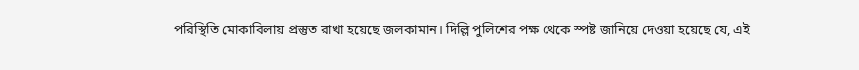পরিস্থিতি মোকাবিলায় প্রস্তুত রাখা হয়েছে জলকামান। দিল্লি পুলিশের পক্ষ থেকে স্পষ্ট জানিয়ে দেওয়া হয়েছে যে, এই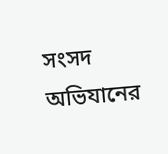সংসদ অভিযানের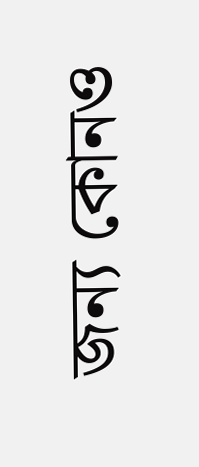জন্য কোনও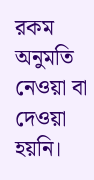রকম অনুমতি নেওয়া বা দেওয়া হয়নি।